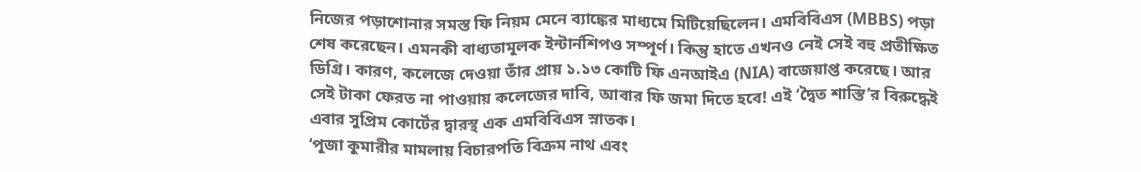নিজের পড়াশোনার সমস্ত ফি নিয়ম মেনে ব্যাঙ্কের মাধ্যমে মিটিয়েছিলেন। এমবিবিএস (MBBS) পড়া শেষ করেছেন। এমনকী বাধ্যতামূলক ইন্টার্নশিপও সম্পূর্ণ। কিন্তু হাতে এখনও নেই সেই বহু প্রতীক্ষিত ডিগ্রি। কারণ, কলেজে দেওয়া তাঁর প্রায় ১.১৩ কোটি ফি এনআইএ (NIA) বাজেয়াপ্ত করেছে। আর সেই টাকা ফেরত না পাওয়ায় কলেজের দাবি, আবার ফি জমা দিতে হবে! এই ‘দ্বৈত শাস্তি’র বিরুদ্ধেই এবার সুপ্রিম কোর্টের দ্বারস্থ এক এমবিবিএস স্নাতক।
‘পূজা কুমারীর মামলায় বিচারপতি বিক্রম নাথ এবং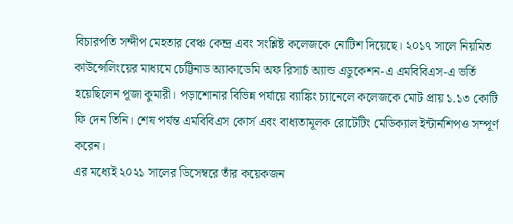বিচারপতি সন্দীপ মেহতার বেঞ্চ কেন্দ্র এবং সংশ্লিষ্ট কলেজকে নোটিশ দিয়েছে। ২০১৭ সালে নিয়মিত কাউন্সেলিংয়ের মাধ্যমে চেট্টিনাড অ্যাকাডেমি অফ রিসার্চ অ্যান্ড এডুকেশন-এ এমবিবিএস-এ ভর্তি হয়েছিলেন পূজা কুমারী। পড়াশোনার বিভিন্ন পর্যায়ে ব্যাঙ্কিং চ্যানেলে কলেজকে মোট প্রায় ১.১৩ কোটি ফি দেন তিনি। শেষ পর্যন্ত এমবিবিএস কোর্স এবং বাধ্যতামূলক রোটেটিং মেডিক্যাল ইন্টার্নশিপও সম্পূর্ণ করেন।
এর মধ্যেই ২০২১ সালের ডিসেম্বরে তাঁর কয়েকজন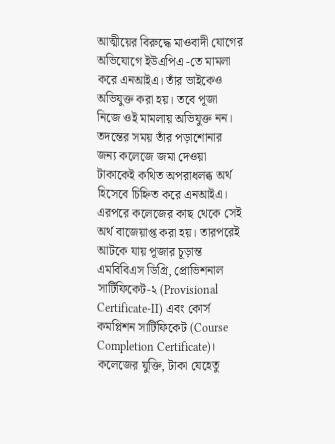আত্মীয়ের বিরুদ্ধে মাওবাদী যোগের অভিযোগে ইউএপিএ -তে মামলা করে এনআইএ। তাঁর ভাইকেও অভিযুক্ত করা হয়। তবে পূজা নিজে ওই মামলায় অভিযুক্ত নন। তদন্তের সময় তাঁর পড়াশোনার জন্য কলেজে জমা দেওয়া টাকাকেই কথিত অপরাধলব্ধ অর্থ হিসেবে চিহ্নিত করে এনআইএ। এরপরে কলেজের কাছ থেকে সেই অর্থ বাজেয়াপ্ত করা হয়। তারপরেই আটকে যায় পূজার চূড়ান্ত এমবিবিএস ডিগ্রি, প্রোভিশনাল সার্টিফিকেট-২ (Provisional Certificate-II) এবং কোর্স কমপ্লিশন সার্টিফিকেট (Course Completion Certificate)।
কলেজের যুক্তি, টাকা যেহেতু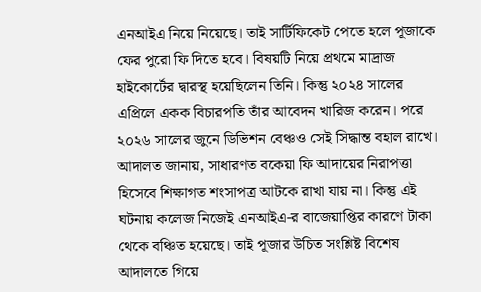এনআইএ নিয়ে নিয়েছে। তাই সার্টিফিকেট পেতে হলে পূজাকে ফের পুরো ফি দিতে হবে। বিষয়টি নিয়ে প্রথমে মাদ্রাজ হাইকোর্টের দ্বারস্থ হয়েছিলেন তিনি। কিন্তু ২০২৪ সালের এপ্রিলে একক বিচারপতি তাঁর আবেদন খারিজ করেন। পরে ২০২৬ সালের জুনে ডিভিশন বেঞ্চও সেই সিদ্ধান্ত বহাল রাখে। আদালত জানায়, সাধারণত বকেয়া ফি আদায়ের নিরাপত্তা হিসেবে শিক্ষাগত শংসাপত্র আটকে রাখা যায় না। কিন্তু এই ঘটনায় কলেজ নিজেই এনআইএ-র বাজেয়াপ্তির কারণে টাকা থেকে বঞ্চিত হয়েছে। তাই পূজার উচিত সংশ্লিষ্ট বিশেষ আদালতে গিয়ে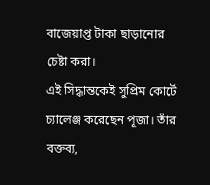বাজেয়াপ্ত টাকা ছাড়ানোর চেষ্টা করা।
এই সিদ্ধান্তকেই সুপ্রিম কোর্টে চ্যালেঞ্জ করেছেন পূজা। তাঁর বক্তব্য,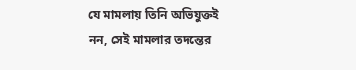যে মামলায় তিনি অভিযুক্তই নন, সেই মামলার তদন্তের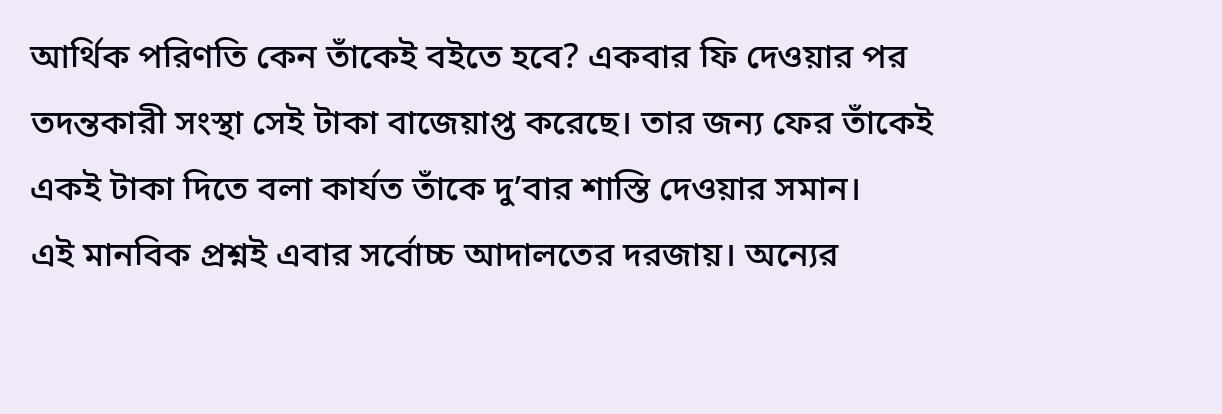আর্থিক পরিণতি কেন তাঁকেই বইতে হবে? একবার ফি দেওয়ার পর তদন্তকারী সংস্থা সেই টাকা বাজেয়াপ্ত করেছে। তার জন্য ফের তাঁকেই একই টাকা দিতে বলা কার্যত তাঁকে দু’বার শাস্তি দেওয়ার সমান।
এই মানবিক প্রশ্নই এবার সর্বোচ্চ আদালতের দরজায়। অন্যের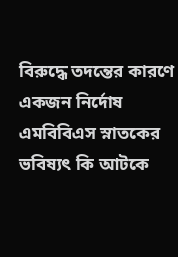বিরুদ্ধে তদন্তের কারণে একজন নির্দোষ এমবিবিএস স্নাতকের ভবিষ্যৎ কি আটকে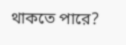থাকতে পারে?